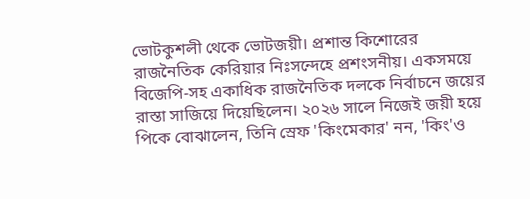ভোটকুশলী থেকে ভোটজয়ী। প্রশান্ত কিশোরের রাজনৈতিক কেরিয়ার নিঃসন্দেহে প্রশংসনীয়। একসময়ে বিজেপি-সহ একাধিক রাজনৈতিক দলকে নির্বাচনে জয়ের রাস্তা সাজিয়ে দিয়েছিলেন। ২০২৬ সালে নিজেই জয়ী হয়ে পিকে বোঝালেন, তিনি স্রেফ 'কিংমেকার' নন, 'কিং'ও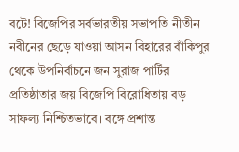বটে! বিজেপির সর্বভারতীয় সভাপতি নীতীন নবীনের ছেড়ে যাওয়া আসন বিহারের বাঁকিপুর থেকে উপনির্বাচনে জন সুরাজ পার্টির প্রতিষ্ঠাতার জয় বিজেপি বিরোধিতায় বড় সাফল্য নিশ্চিতভাবে। বঙ্গে প্রশান্ত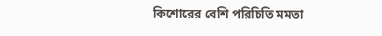কিশোরের বেশি পরিচিতি মমতা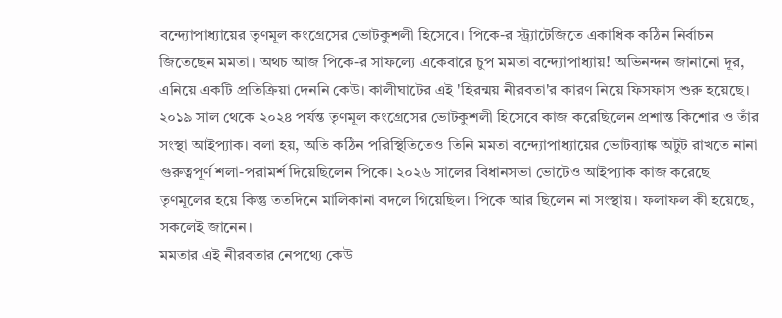বন্দ্যোপাধ্যায়ের তৃণমূল কংগ্রেসের ভোটকুশলী হিসেবে। পিকে-র স্ট্র্যাটেজিতে একাধিক কঠিন নির্বাচন জিতেছেন মমতা। অথচ আজ পিকে-র সাফল্যে একেবারে চুপ মমতা বন্দ্যোপাধ্যায়! অভিনন্দন জানানো দূর, এনিয়ে একটি প্রতিক্রিয়া দেননি কেউ। কালীঘাটের এই 'হিরন্ময় নীরবতা'র কারণ নিয়ে ফিসফাস শুরু হয়েছে।
২০১৯ সাল থেকে ২০২৪ পর্যন্ত তৃণমূল কংগ্রেসের ভোটকুশলী হিসেবে কাজ করেছিলেন প্রশান্ত কিশোর ও তাঁর সংস্থা আইপ্যাক। বলা হয়, অতি কঠিন পরিস্থিতিতেও তিনি মমতা বন্দ্যোপাধ্যায়ের ভোটব্যাঙ্ক অটুট রাখতে নানা গুরুত্বপূর্ণ শলা-পরামর্শ দিয়েছিলেন পিকে। ২০২৬ সালের বিধানসভা ভোটেও আইপ্যাক কাজ করেছে তৃণমূলের হয়ে কিন্তু ততদিনে মালিকানা বদলে গিয়েছিল। পিকে আর ছিলেন না সংস্থায়। ফলাফল কী হয়েছে, সকলেই জানেন।
মমতার এই নীরবতার নেপথ্যে কেউ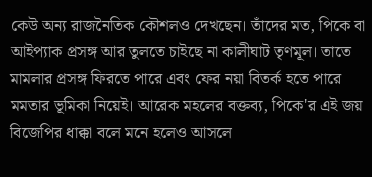কেউ অন্য রাজনৈতিক কৌশলও দেখছেন। তাঁদের মত, পিকে বা আইপ্যাক প্রসঙ্গ আর তুলতে চাইছে না কালীঘাট তৃণমূল। তাতে মামলার প্রসঙ্গ ফিরতে পারে এবং ফের নয়া বিতর্ক হতে পারে মমতার ভূমিকা নিয়েই। আরেক মহলের বক্তব্য, পিকে'র এই জয় বিজেপির ধাক্কা বলে মনে হলেও আসলে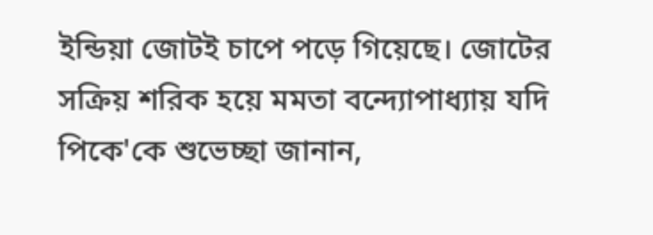ইন্ডিয়া জোটই চাপে পড়ে গিয়েছে। জোটের সক্রিয় শরিক হয়ে মমতা বন্দ্যোপাধ্যায় যদি পিকে'কে শুভেচ্ছা জানান,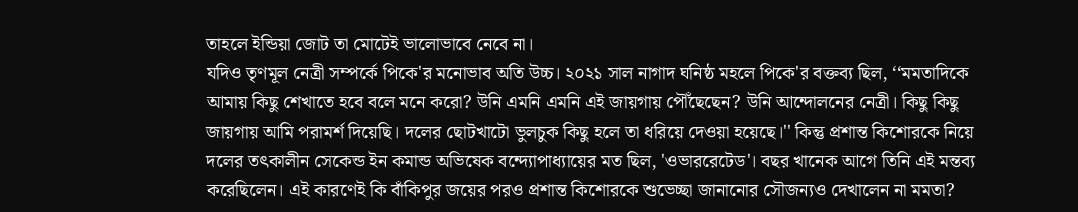তাহলে ইন্ডিয়া জোট তা মোটেই ভালোভাবে নেবে না।
যদিও তৃণমূল নেত্রী সম্পর্কে পিকে'র মনোভাব অতি উচ্চ। ২০২১ সাল নাগাদ ঘনিষ্ঠ মহলে পিকে'র বক্তব্য ছিল, ‘‘মমতাদিকে আমায় কিছু শেখাতে হবে বলে মনে করো? উনি এমনি এমনি এই জায়গায় পৌঁছেছেন? উনি আন্দোলনের নেত্রী। কিছু কিছু জায়গায় আমি পরামর্শ দিয়েছি। দলের ছোটখাটো ভুলচুক কিছু হলে তা ধরিয়ে দেওয়া হয়েছে।'' কিন্তু প্রশান্ত কিশোরকে নিয়ে দলের তৎকালীন সেকেন্ড ইন কমান্ড অভিষেক বন্দ্যোপাধ্যায়ের মত ছিল, 'ওভাররেটেড'। বছর খানেক আগে তিনি এই মন্তব্য করেছিলেন। এই কারণেই কি বাঁকিপুর জয়ের পরও প্রশান্ত কিশোরকে শুভেচ্ছা জানানোর সৌজন্যও দেখালেন না মমতা?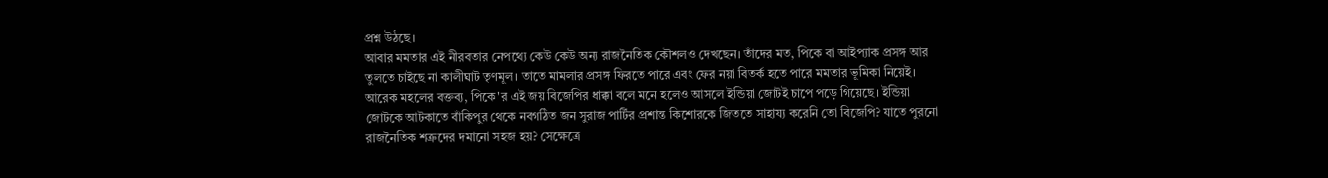প্রশ্ন উঠছে।
আবার মমতার এই নীরবতার নেপথ্যে কেউ কেউ অন্য রাজনৈতিক কৌশলও দেখছেন। তাঁদের মত, পিকে বা আইপ্যাক প্রসঙ্গ আর তুলতে চাইছে না কালীঘাট তৃণমূল। তাতে মামলার প্রসঙ্গ ফিরতে পারে এবং ফের নয়া বিতর্ক হতে পারে মমতার ভূমিকা নিয়েই। আরেক মহলের বক্তব্য, পিকে'র এই জয় বিজেপির ধাক্কা বলে মনে হলেও আসলে ইন্ডিয়া জোটই চাপে পড়ে গিয়েছে। ইন্ডিয়া জোটকে আটকাতে বাঁকিপুর থেকে নবগঠিত জন সুরাজ পার্টির প্রশান্ত কিশোরকে জিততে সাহায্য করেনি তো বিজেপি? যাতে পুরনো রাজনৈতিক শত্রুদের দমানো সহজ হয়? সেক্ষেত্রে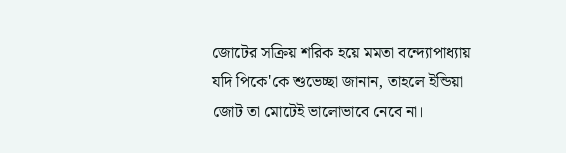জোটের সক্রিয় শরিক হয়ে মমতা বন্দ্যোপাধ্যায় যদি পিকে'কে শুভেচ্ছা জানান, তাহলে ইন্ডিয়া জোট তা মোটেই ভালোভাবে নেবে না।